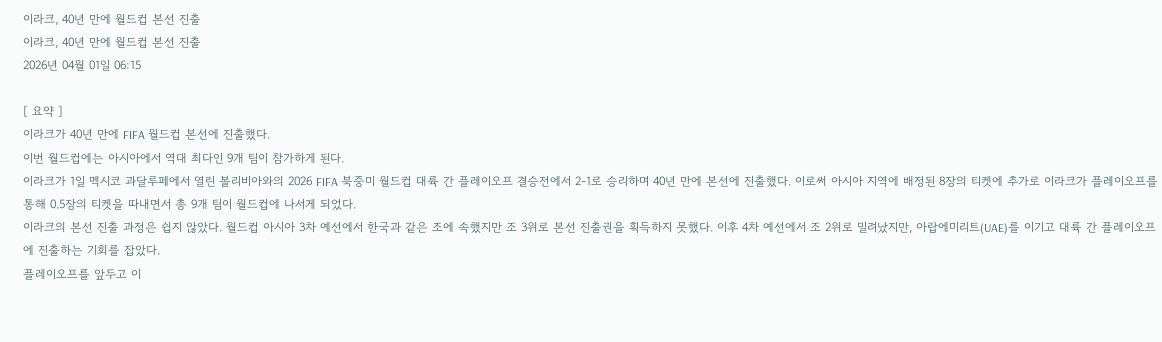이라크, 40년 만에 월드컵 본선 진출
이라크, 40년 만에 월드컵 본선 진출
2026년 04월 01일 06:15

[ 요약 ]
이라크가 40년 만에 FIFA 월드컵 본선에 진출했다.
이번 월드컵에는 아시아에서 역대 최다인 9개 팀이 참가하게 된다.
이라크가 1일 멕시코 과달루페에서 열린 볼리비아와의 2026 FIFA 북중미 월드컵 대륙 간 플레이오프 결승전에서 2-1로 승리하며 40년 만에 본선에 진출했다. 이로써 아시아 지역에 배정된 8장의 티켓에 추가로 이라크가 플레이오프를 통해 0.5장의 티켓을 따내면서 총 9개 팀이 월드컵에 나서게 되었다.
이라크의 본선 진출 과정은 쉽지 않았다. 월드컵 아시아 3차 예선에서 한국과 같은 조에 속했지만 조 3위로 본선 진출권을 획득하지 못했다. 이후 4차 예선에서 조 2위로 밀려났지만, 아랍에미리트(UAE)를 이기고 대륙 간 플레이오프에 진출하는 기회를 잡았다.
플레이오프를 앞두고 이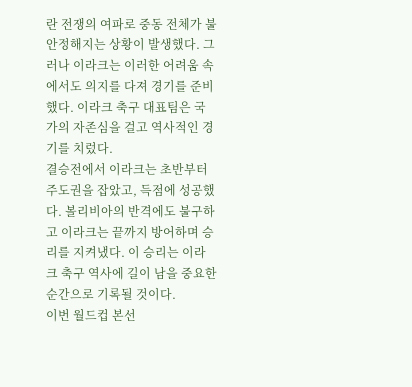란 전쟁의 여파로 중동 전체가 불안정해지는 상황이 발생했다. 그러나 이라크는 이러한 어려움 속에서도 의지를 다져 경기를 준비했다. 이라크 축구 대표팀은 국가의 자존심을 걸고 역사적인 경기를 치렀다.
결승전에서 이라크는 초반부터 주도권을 잡았고, 득점에 성공했다. 볼리비아의 반격에도 불구하고 이라크는 끝까지 방어하며 승리를 지켜냈다. 이 승리는 이라크 축구 역사에 길이 남을 중요한 순간으로 기록될 것이다.
이번 월드컵 본선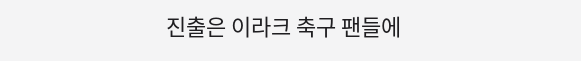진출은 이라크 축구 팬들에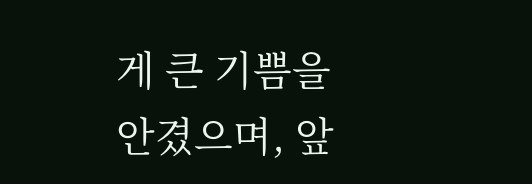게 큰 기쁨을 안겼으며, 앞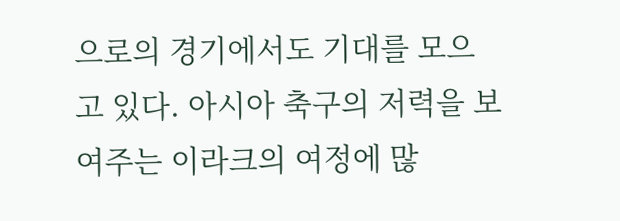으로의 경기에서도 기대를 모으고 있다. 아시아 축구의 저력을 보여주는 이라크의 여정에 많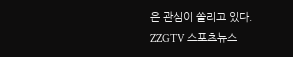은 관심이 쏠리고 있다.
ZZGTV 스포츠뉴스